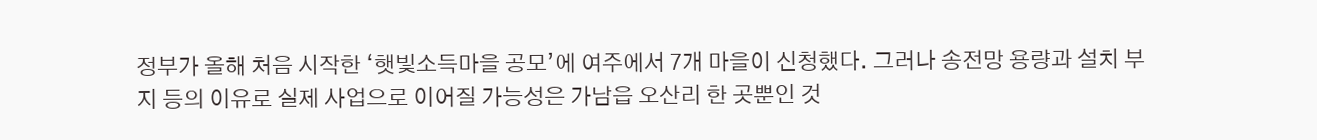정부가 올해 처음 시작한 ‘햇빛소득마을 공모’에 여주에서 7개 마을이 신청했다. 그러나 송전망 용량과 설치 부지 등의 이유로 실제 사업으로 이어질 가능성은 가남읍 오산리 한 곳뿐인 것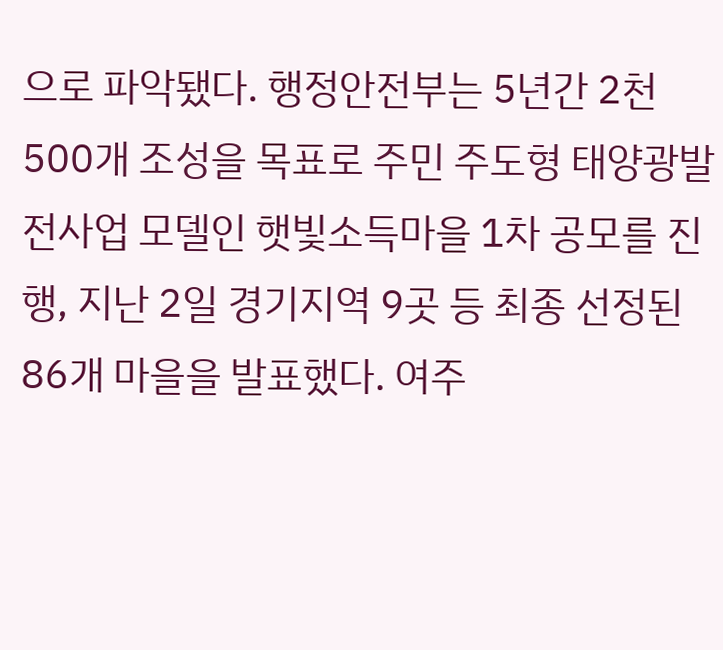으로 파악됐다. 행정안전부는 5년간 2천500개 조성을 목표로 주민 주도형 태양광발전사업 모델인 햇빛소득마을 1차 공모를 진행, 지난 2일 경기지역 9곳 등 최종 선정된 86개 마을을 발표했다. 여주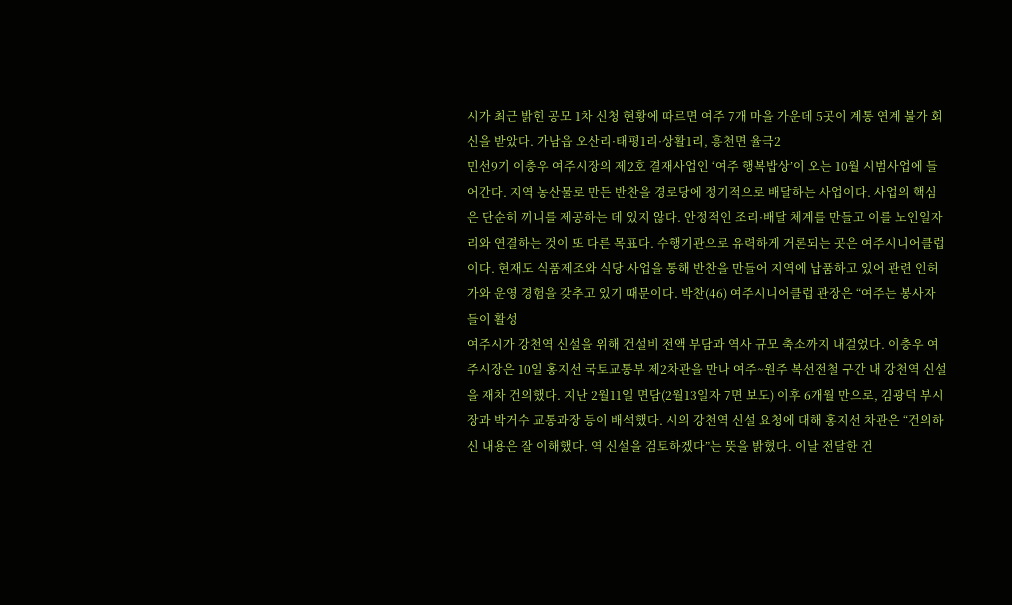시가 최근 밝힌 공모 1차 신청 현황에 따르면 여주 7개 마을 가운데 5곳이 계통 연계 불가 회신을 받았다. 가남읍 오산리·태평1리·상활1리, 흥천면 율극2
민선9기 이충우 여주시장의 제2호 결재사업인 ‘여주 행복밥상’이 오는 10월 시범사업에 들어간다. 지역 농산물로 만든 반찬을 경로당에 정기적으로 배달하는 사업이다. 사업의 핵심은 단순히 끼니를 제공하는 데 있지 않다. 안정적인 조리·배달 체계를 만들고 이를 노인일자리와 연결하는 것이 또 다른 목표다. 수행기관으로 유력하게 거론되는 곳은 여주시니어클럽이다. 현재도 식품제조와 식당 사업을 통해 반찬을 만들어 지역에 납품하고 있어 관련 인허가와 운영 경험을 갖추고 있기 때문이다. 박찬(46) 여주시니어클럽 관장은 “여주는 봉사자들이 활성
여주시가 강천역 신설을 위해 건설비 전액 부담과 역사 규모 축소까지 내걸었다. 이충우 여주시장은 10일 홍지선 국토교통부 제2차관을 만나 여주~원주 복선전철 구간 내 강천역 신설을 재차 건의했다. 지난 2월11일 면담(2월13일자 7면 보도) 이후 6개월 만으로, 김광덕 부시장과 박거수 교통과장 등이 배석했다. 시의 강천역 신설 요청에 대해 홍지선 차관은 “건의하신 내용은 잘 이해했다. 역 신설을 검토하겠다”는 뜻을 밝혔다. 이날 전달한 건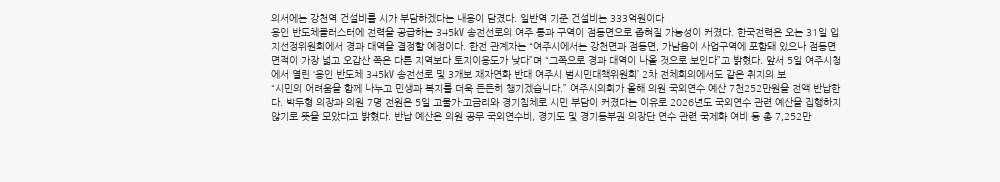의서에는 강천역 건설비를 시가 부담하겠다는 내용이 담겼다. 일반역 기준 건설비는 333억원이다
용인 반도체클러스터에 전력을 공급하는 345㎸ 송전선로의 여주 통과 구역이 점동면으로 좁혀질 가능성이 커졌다. 한국전력은 오는 31일 입지선정위원회에서 경과 대역을 결정할 예정이다. 한전 관계자는 “여주시에서는 강천면과 점동면, 가남읍이 사업구역에 포함돼 있으나 점동면 면적이 가장 넓고 오갑산 쪽은 다른 지역보다 토지이용도가 낮다”며 “그쪽으로 경과 대역이 나올 것으로 보인다”고 밝혔다. 앞서 5일 여주시청에서 열린 ‘용인 반도체 345㎸ 송전선로 및 3개보 재자연화 반대 여주시 범시민대책위원회’ 2차 전체회의에서도 같은 취지의 보
“시민의 어려움을 함께 나누고 민생과 복지를 더욱 든든히 챙기겠습니다.” 여주시의회가 올해 의원 국외연수 예산 7천252만원을 전액 반납한다. 박두형 의장과 의원 7명 전원은 5일 고물가·고금리와 경기침체로 시민 부담이 커졌다는 이유로 2026년도 국외연수 관련 예산을 집행하지 않기로 뜻을 모았다고 밝혔다. 반납 예산은 의원 공무 국외연수비, 경기도 및 경기동부권 의장단 연수 관련 국제화 여비 등 총 7,252만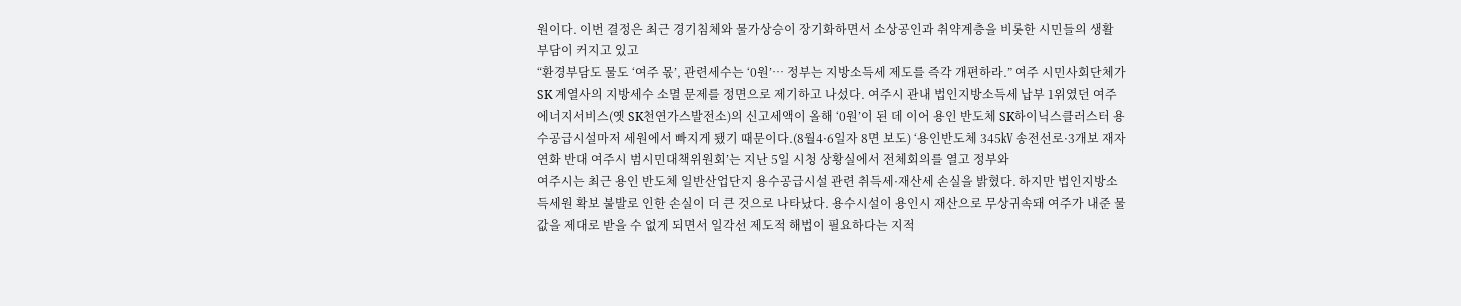원이다. 이번 결정은 최근 경기침체와 물가상승이 장기화하면서 소상공인과 취약계층을 비롯한 시민들의 생활 부담이 커지고 있고
“환경부담도 물도 ‘여주 몫’, 관련세수는 ‘0원’… 정부는 지방소득세 제도를 즉각 개편하라.” 여주 시민사회단체가 SK 계열사의 지방세수 소멸 문제를 정면으로 제기하고 나섰다. 여주시 관내 법인지방소득세 납부 1위였던 여주에너지서비스(옛 SK천연가스발전소)의 신고세액이 올해 ‘0원’이 된 데 이어 용인 반도체 SK하이닉스클러스터 용수공급시설마저 세원에서 빠지게 됐기 때문이다.(8월4·6일자 8면 보도) ‘용인반도체 345㎸ 송전선로·3개보 재자연화 반대 여주시 범시민대책위원회’는 지난 5일 시청 상황실에서 전체회의를 열고 정부와
여주시는 최근 용인 반도체 일반산업단지 용수공급시설 관련 취득세·재산세 손실을 밝혔다. 하지만 법인지방소득세원 확보 불발로 인한 손실이 더 큰 것으로 나타났다. 용수시설이 용인시 재산으로 무상귀속돼 여주가 내준 물 값을 제대로 받을 수 없게 되면서 일각선 제도적 해법이 필요하다는 지적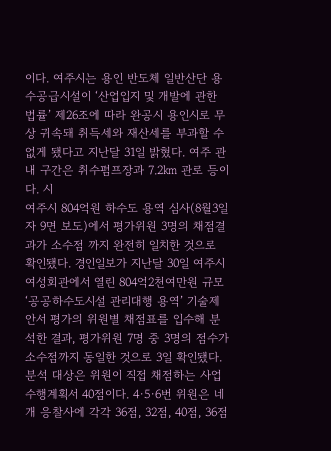이다. 여주시는 용인 반도체 일반산단 용수공급시설이 ‘산업입지 및 개발에 관한 법률’ 제26조에 따라 완공시 용인시로 무상 귀속돼 취득세와 재산세를 부과할 수 없게 됐다고 지난달 31일 밝혔다. 여주 관내 구간은 취수펌프장과 7.2㎞ 관로 등이다. 시
여주시 804억원 하수도 용역 심사(8월3일자 9면 보도)에서 평가위원 3명의 채점결과가 소수점 까지 완전히 일치한 것으로 확인됐다. 경인일보가 지난달 30일 여주시 여성회관에서 열린 804억2천여만원 규모 ‘공공하수도시설 관리대행 용역’ 기술제안서 평가의 위원별 채점표를 입수해 분석한 결과, 평가위원 7명 중 3명의 점수가 소수점까지 동일한 것으로 3일 확인됐다. 분석 대상은 위원이 직접 채점하는 사업수행계획서 40점이다. 4·5·6번 위원은 네 개 응찰사에 각각 36점, 32점, 40점, 36점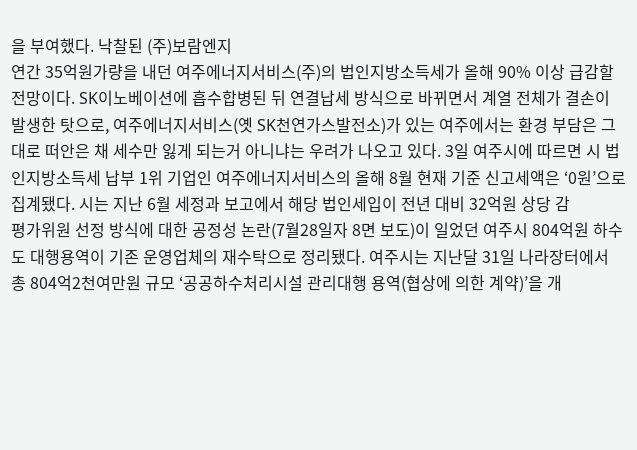을 부여했다. 낙찰된 (주)보람엔지
연간 35억원가량을 내던 여주에너지서비스(주)의 법인지방소득세가 올해 90% 이상 급감할 전망이다. SK이노베이션에 흡수합병된 뒤 연결납세 방식으로 바뀌면서 계열 전체가 결손이 발생한 탓으로, 여주에너지서비스(옛 SK천연가스발전소)가 있는 여주에서는 환경 부담은 그대로 떠안은 채 세수만 잃게 되는거 아니냐는 우려가 나오고 있다. 3일 여주시에 따르면 시 법인지방소득세 납부 1위 기업인 여주에너지서비스의 올해 8월 현재 기준 신고세액은 ‘0원’으로 집계됐다. 시는 지난 6월 세정과 보고에서 해당 법인세입이 전년 대비 32억원 상당 감
평가위원 선정 방식에 대한 공정성 논란(7월28일자 8면 보도)이 일었던 여주시 804억원 하수도 대행용역이 기존 운영업체의 재수탁으로 정리됐다. 여주시는 지난달 31일 나라장터에서 총 804억2천여만원 규모 ‘공공하수처리시설 관리대행 용역(협상에 의한 계약)’을 개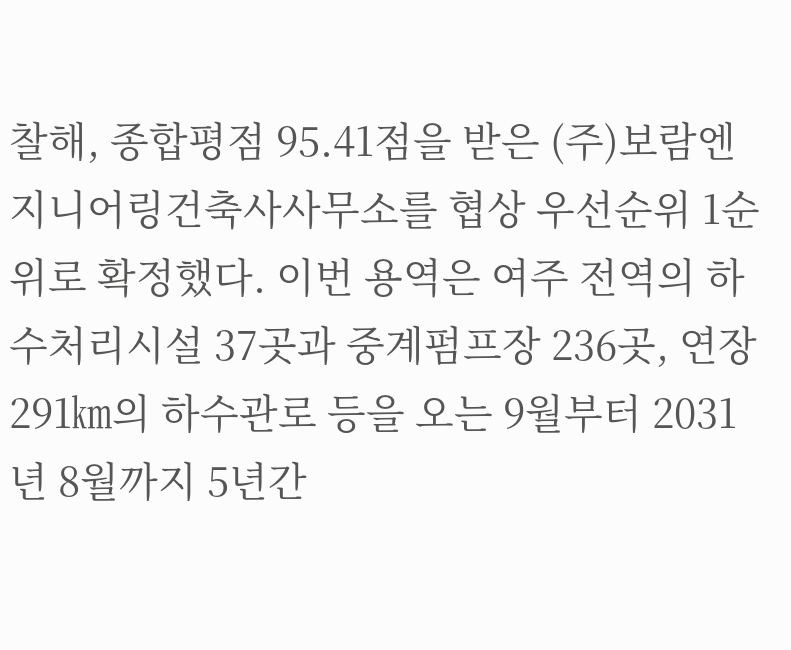찰해, 종합평점 95.41점을 받은 (주)보람엔지니어링건축사사무소를 협상 우선순위 1순위로 확정했다. 이번 용역은 여주 전역의 하수처리시설 37곳과 중계펌프장 236곳, 연장 291㎞의 하수관로 등을 오는 9월부터 2031년 8월까지 5년간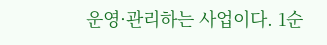운영·관리하는 사업이다. 1순